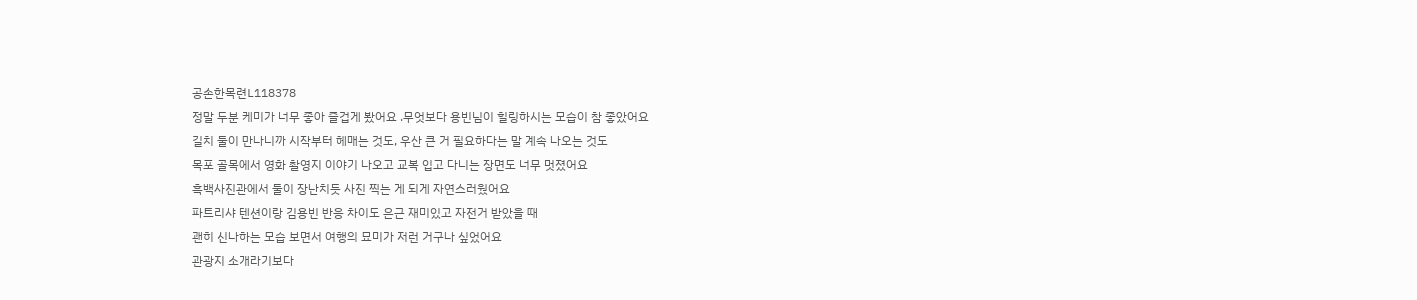공손한목련L118378
정말 두분 케미가 너무 좋아 즐겁게 봤어요 .무엇보다 용빈님이 힐링하시는 모습이 참 좋았어요
길치 둘이 만나니까 시작부터 헤매는 것도, 우산 큰 거 필요하다는 말 계속 나오는 것도
목포 골목에서 영화 촬영지 이야기 나오고 교복 입고 다니는 장면도 너무 멋졌어요
흑백사진관에서 둘이 장난치듯 사진 찍는 게 되게 자연스러웠어요
파트리샤 텐션이랑 김용빈 반응 차이도 은근 재미있고 자전거 받았을 때
괜히 신나하는 모습 보면서 여행의 묘미가 저런 거구나 싶었어요
관광지 소개라기보다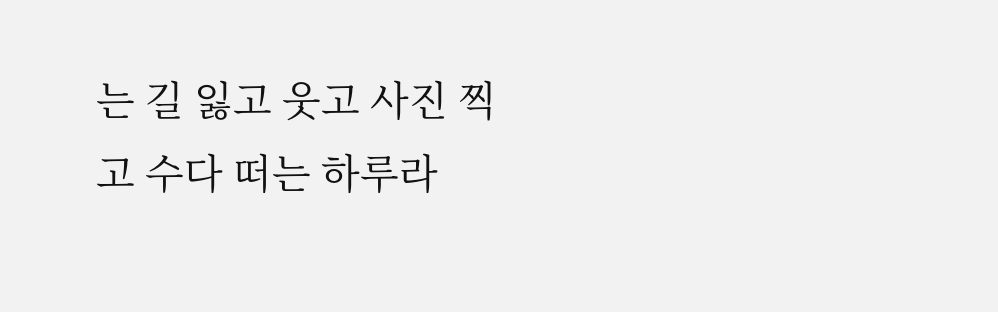는 길 잃고 웃고 사진 찍고 수다 떠는 하루라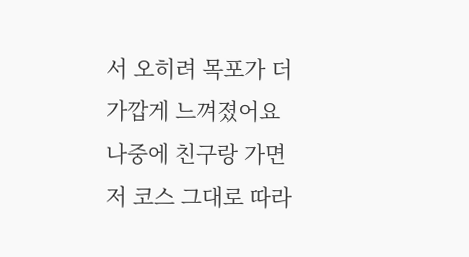서 오히려 목포가 더 가깝게 느껴졌어요
나중에 친구랑 가면 저 코스 그대로 따라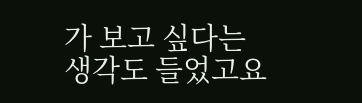가 보고 싶다는 생각도 들었고요